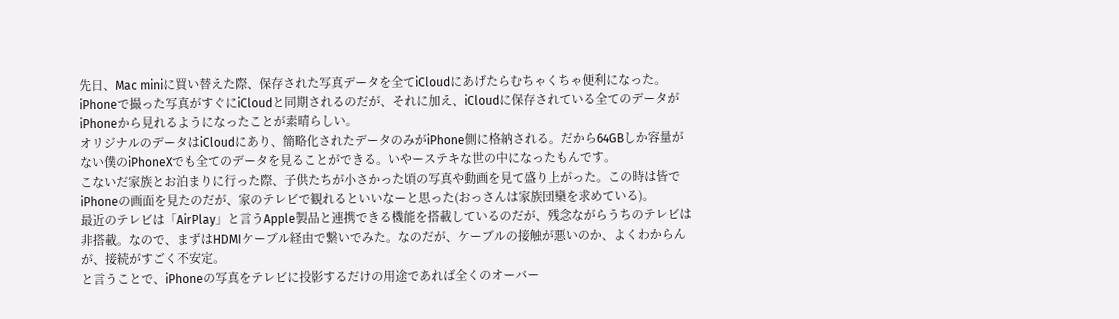先日、Mac miniに買い替えた際、保存された写真データを全てiCloudにあげたらむちゃくちゃ便利になった。iPhoneで撮った写真がすぐにiCloudと同期されるのだが、それに加え、iCloudに保存されている全てのデータがiPhoneから見れるようになったことが素晴らしい。
オリジナルのデータはiCloudにあり、簡略化されたデータのみがiPhone側に格納される。だから64GBしか容量がない僕のiPhoneXでも全てのデータを見ることができる。いやーステキな世の中になったもんです。
こないだ家族とお泊まりに行った際、子供たちが小さかった頃の写真や動画を見て盛り上がった。この時は皆でiPhoneの画面を見たのだが、家のテレビで観れるといいなーと思った(おっさんは家族団欒を求めている)。
最近のテレビは「AirPlay」と言うApple製品と連携できる機能を搭載しているのだが、残念ながらうちのテレビは非搭載。なので、まずはHDMIケーブル経由で繋いでみた。なのだが、ケーブルの接触が悪いのか、よくわからんが、接続がすごく不安定。
と言うことで、iPhoneの写真をテレビに投影するだけの用途であれば全くのオーバー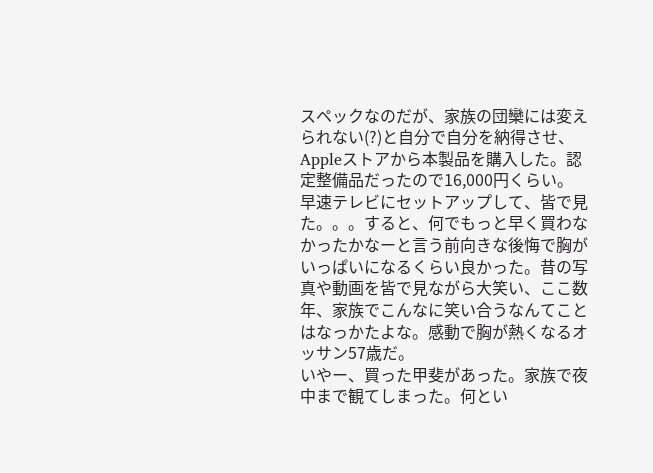スペックなのだが、家族の団欒には変えられない(?)と自分で自分を納得させ、Appleストアから本製品を購入した。認定整備品だったので16,000円くらい。
早速テレビにセットアップして、皆で見た。。。すると、何でもっと早く買わなかったかなーと言う前向きな後悔で胸がいっぱいになるくらい良かった。昔の写真や動画を皆で見ながら大笑い、ここ数年、家族でこんなに笑い合うなんてことはなっかたよな。感動で胸が熱くなるオッサン57歳だ。
いやー、買った甲斐があった。家族で夜中まで観てしまった。何とい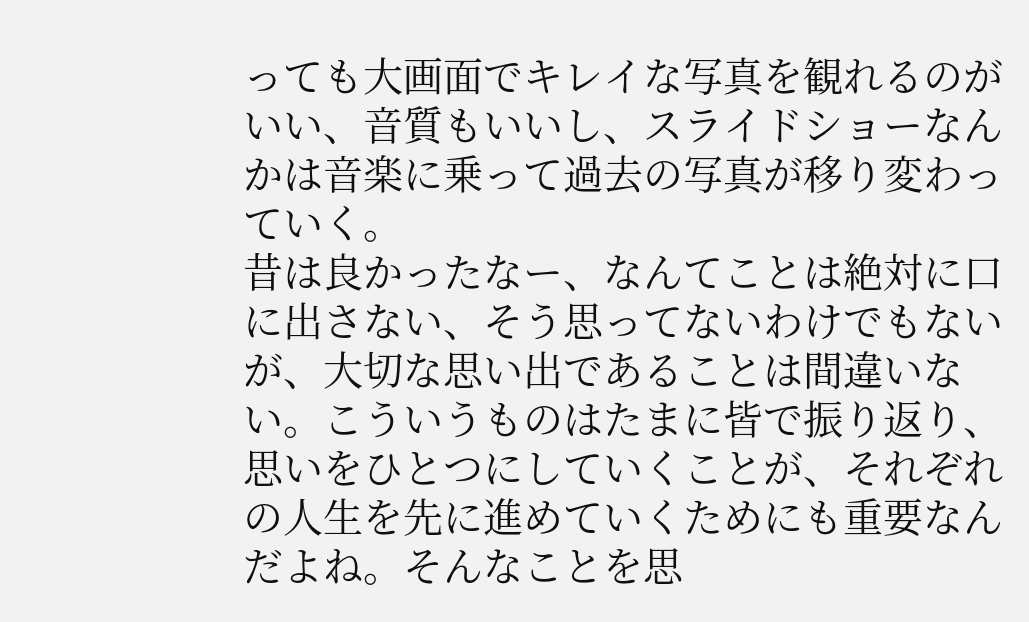っても大画面でキレイな写真を観れるのがいい、音質もいいし、スライドショーなんかは音楽に乗って過去の写真が移り変わっていく。
昔は良かったなー、なんてことは絶対に口に出さない、そう思ってないわけでもないが、大切な思い出であることは間違いない。こういうものはたまに皆で振り返り、思いをひとつにしていくことが、それぞれの人生を先に進めていくためにも重要なんだよね。そんなことを思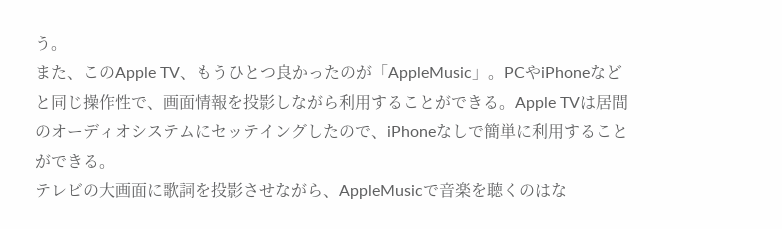う。
また、このApple TV、もうひとつ良かったのが「AppleMusic」。PCやiPhoneなどと同じ操作性で、画面情報を投影しながら利用することができる。Apple TVは居間のオーディオシステムにセッテイングしたので、iPhoneなしで簡単に利用することができる。
テレビの大画面に歌詞を投影させながら、AppleMusicで音楽を聴くのはな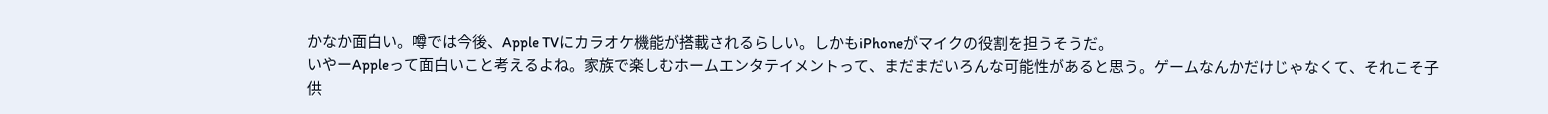かなか面白い。噂では今後、Apple TVにカラオケ機能が搭載されるらしい。しかもiPhoneがマイクの役割を担うそうだ。
いやーAppleって面白いこと考えるよね。家族で楽しむホームエンタテイメントって、まだまだいろんな可能性があると思う。ゲームなんかだけじゃなくて、それこそ子供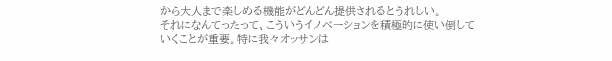から大人まで楽しめる機能がどんどん提供されるとうれしい。
それになんてったって、こういうイノベーションを積極的に使い倒していくことが重要。特に我々オッサンは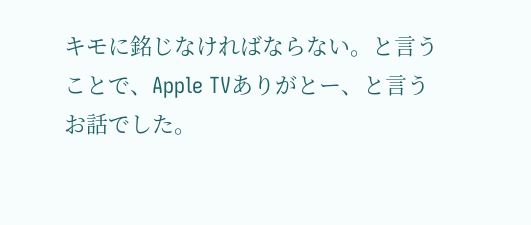キモに銘じなければならない。と言うことで、Apple TVありがとー、と言うお話でした。